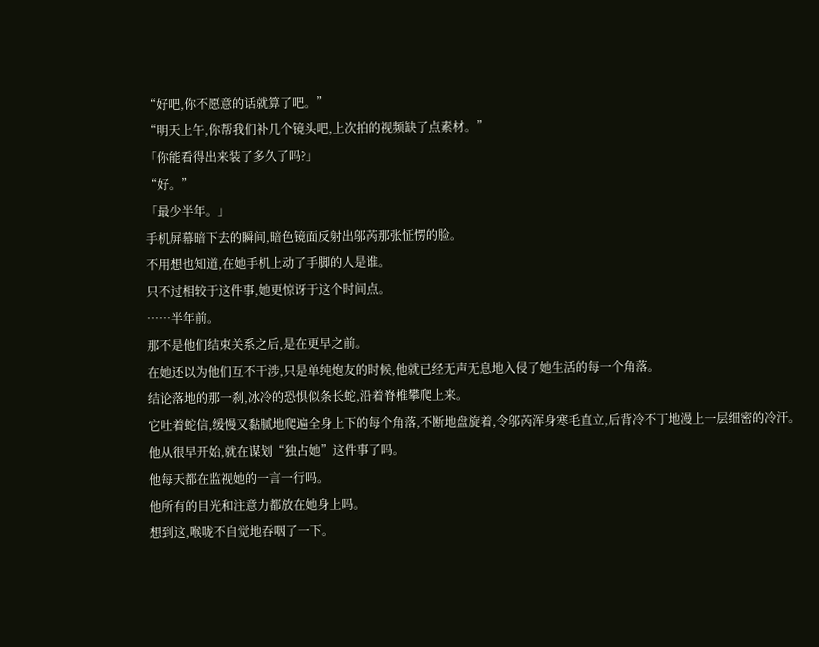“好吧,你不愿意的话就算了吧。”
“明天上午,你帮我们补几个镜头吧,上次拍的视频缺了点素材。”
「你能看得出来装了多久了吗?」
“好。”
「最少半年。」
手机屏幕暗下去的瞬间,暗色镜面反射出邬芮那张怔愣的脸。
不用想也知道,在她手机上动了手脚的人是谁。
只不过相较于这件事,她更惊讶于这个时间点。
……半年前。
那不是他们结束关系之后,是在更早之前。
在她还以为他们互不干涉,只是单纯炮友的时候,他就已经无声无息地入侵了她生活的每一个角落。
结论落地的那一刹,冰冷的恐惧似条长蛇,沿着脊椎攀爬上来。
它吐着蛇信,缓慢又黏腻地爬遍全身上下的每个角落,不断地盘旋着,令邬芮浑身寒毛直立,后背冷不丁地漫上一层细密的冷汗。
他从很早开始,就在谋划“独占她”这件事了吗。
他每天都在监视她的一言一行吗。
他所有的目光和注意力都放在她身上吗。
想到这,喉咙不自觉地吞咽了一下。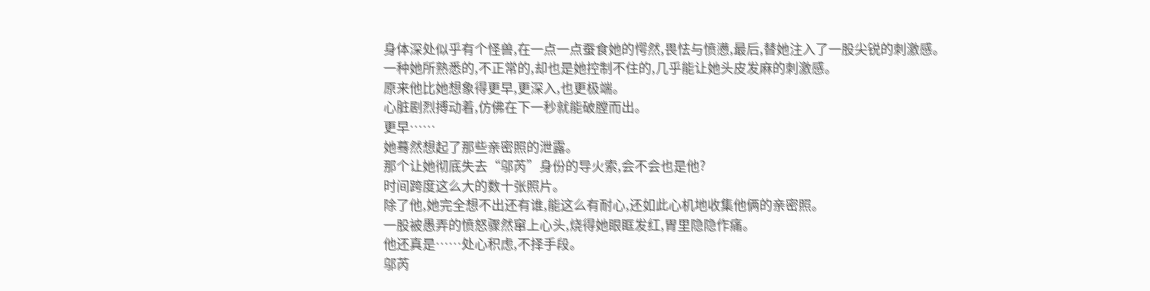身体深处似乎有个怪兽,在一点一点蚕食她的愕然,畏怯与愤懑,最后,替她注入了一股尖锐的刺激感。
一种她所熟悉的,不正常的,却也是她控制不住的,几乎能让她头皮发麻的刺激感。
原来他比她想象得更早,更深入,也更极端。
心脏剧烈搏动着,仿佛在下一秒就能破膛而出。
更早……
她蓦然想起了那些亲密照的泄露。
那个让她彻底失去“邬芮”身份的导火索,会不会也是他?
时间跨度这么大的数十张照片。
除了他,她完全想不出还有谁,能这么有耐心,还如此心机地收集他俩的亲密照。
一股被愚弄的愤怒骤然窜上心头,烧得她眼眶发红,胃里隐隐作痛。
他还真是……处心积虑,不择手段。
邬芮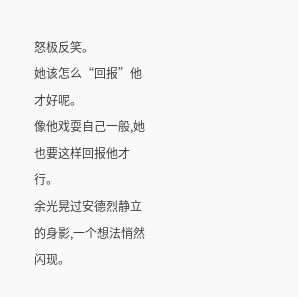怒极反笑。
她该怎么“回报”他才好呢。
像他戏耍自己一般,她也要这样回报他才行。
余光晃过安德烈静立的身影,一个想法悄然闪现。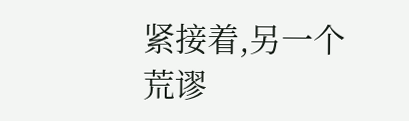紧接着,另一个荒谬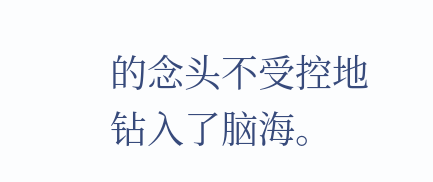的念头不受控地钻入了脑海。